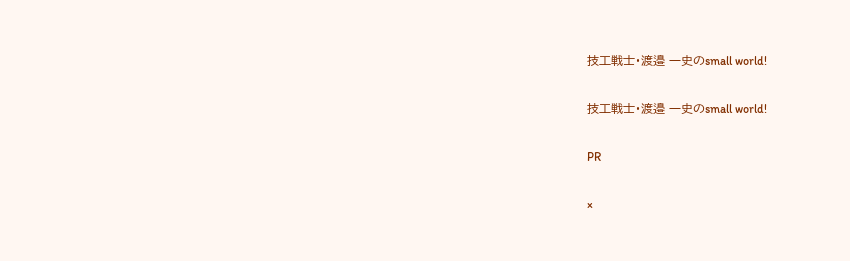技工戦士・渡邉 一史のsmall world!

技工戦士・渡邉 一史のsmall world!

PR

×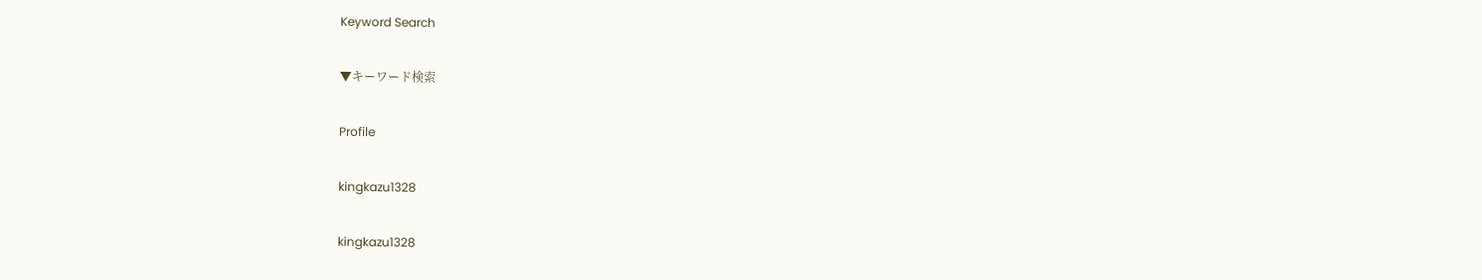Keyword Search

▼キーワード検索

Profile

kingkazu1328

kingkazu1328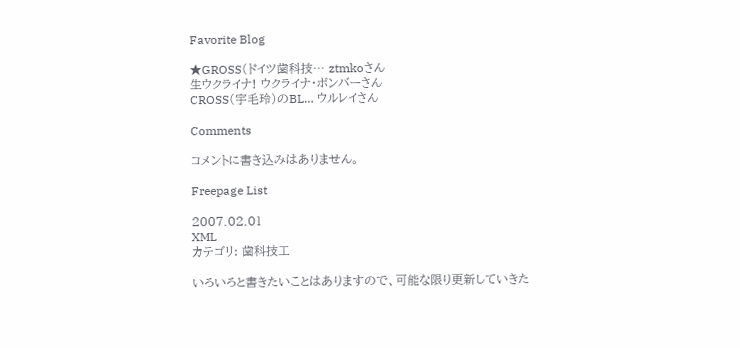Favorite Blog

★GROSS(ドイツ歯科技… ztmkoさん
生ウクライナ! ウクライナ・ボンバーさん
CROSS(宇毛玲)のBL… ウルレイさん

Comments

コメントに書き込みはありません。

Freepage List

2007.02.01
XML
カテゴリ: 歯科技工

いろいろと書きたいことはありますので、可能な限り更新していきた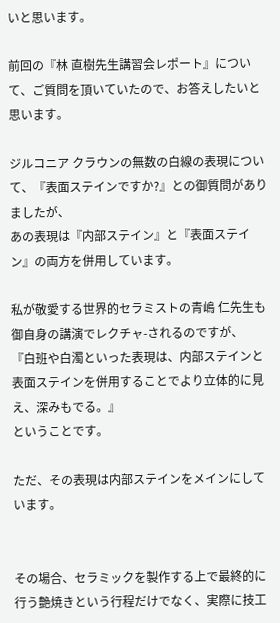いと思います。

前回の『林 直樹先生講習会レポート』について、ご質問を頂いていたので、お答えしたいと思います。

ジルコニア クラウンの無数の白線の表現について、『表面ステインですか?』との御質問がありましたが、
あの表現は『内部ステイン』と『表面ステイン』の両方を併用しています。

私が敬愛する世界的セラミストの青嶋 仁先生も御自身の講演でレクチャ-されるのですが、
『白班や白濁といった表現は、内部ステインと表面ステインを併用することでより立体的に見え、深みもでる。』
ということです。

ただ、その表現は内部ステインをメインにしています。


その場合、セラミックを製作する上で最終的に行う艶焼きという行程だけでなく、実際に技工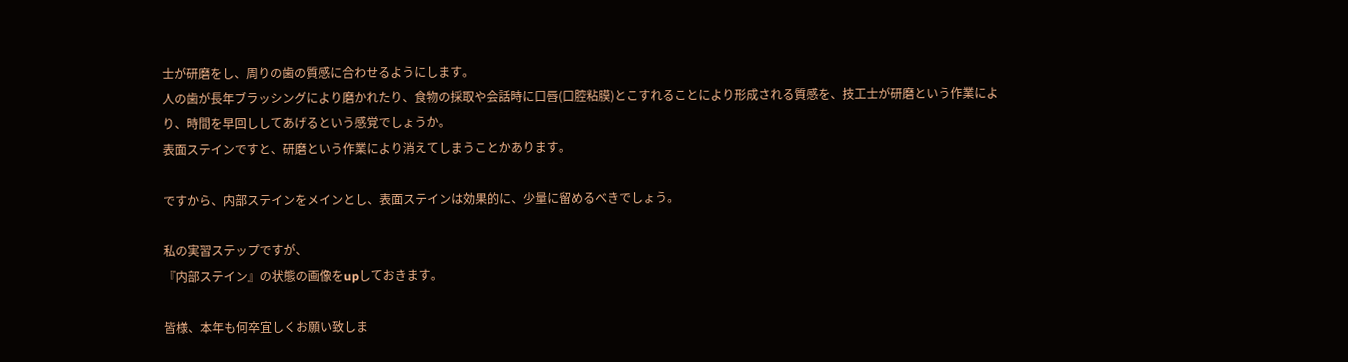士が研磨をし、周りの歯の質感に合わせるようにします。
人の歯が長年ブラッシングにより磨かれたり、食物の採取や会話時に口唇(口腔粘膜)とこすれることにより形成される質感を、技工士が研磨という作業により、時間を早回ししてあげるという感覚でしょうか。
表面ステインですと、研磨という作業により消えてしまうことかあります。

ですから、内部ステインをメインとし、表面ステインは効果的に、少量に留めるべきでしょう。

私の実習ステップですが、
『内部ステイン』の状態の画像をupしておきます。

皆様、本年も何卒宜しくお願い致しま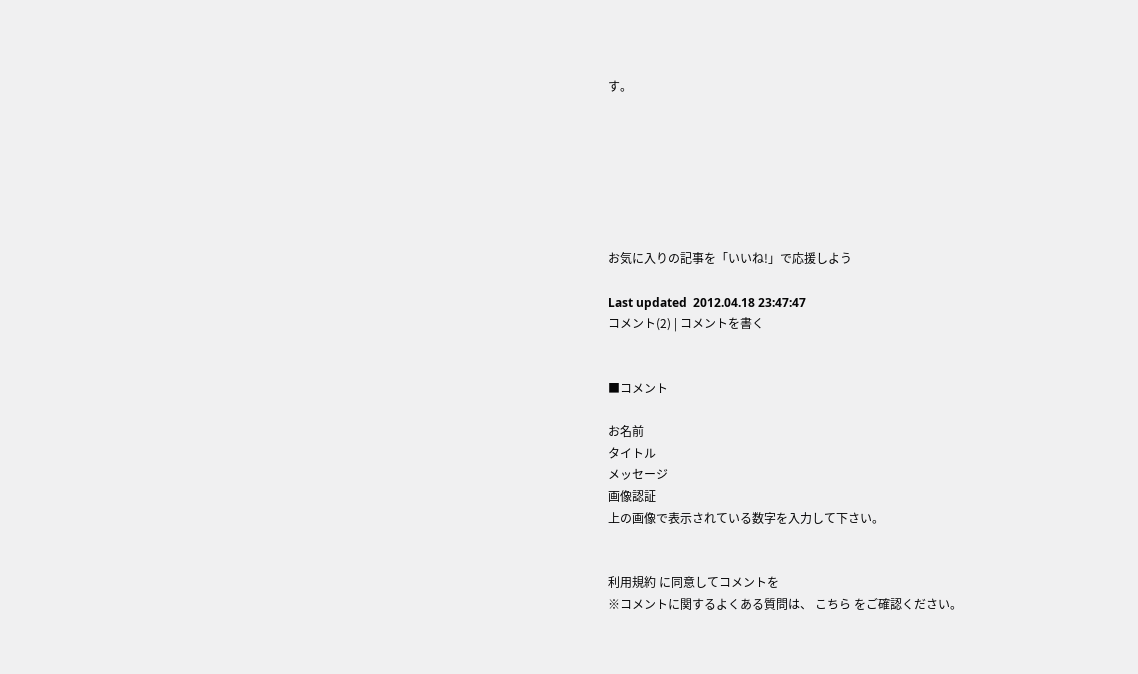す。







お気に入りの記事を「いいね!」で応援しよう

Last updated  2012.04.18 23:47:47
コメント(2) | コメントを書く


■コメント

お名前
タイトル
メッセージ
画像認証
上の画像で表示されている数字を入力して下さい。


利用規約 に同意してコメントを
※コメントに関するよくある質問は、 こちら をご確認ください。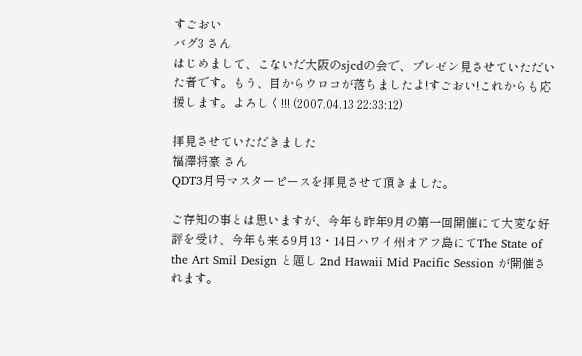すごおい
バグ3 さん
はじめまして、こないだ大阪のsjcdの会で、プレゼン見させていただいた者です。もう、目からウロコが落ちましたよ!すごおい!これからも応援します。よろしく!!! (2007.04.13 22:33:12)

拝見させていただきました
福澤将豪 さん
QDT3月号マスターピースを拝見させて頂きました。

ご存知の事とは思いますが、今年も昨年9月の第一回開催にて大変な好評を受け、今年も来る9月13・14日ハワイ州オアフ島にてThe State of the Art Smil Design と題し 2nd Hawaii Mid Pacific Session が開催されます。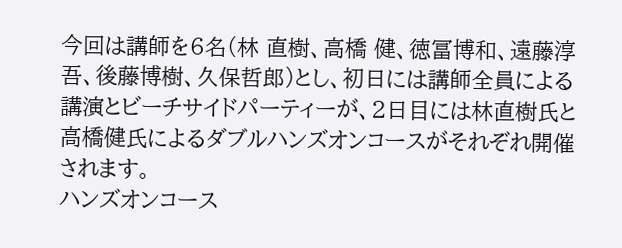今回は講師を6名(林 直樹、高橋 健、徳冨博和、遠藤淳吾、後藤博樹、久保哲郎)とし、初日には講師全員による講演とビーチサイドパーティーが、2日目には林直樹氏と高橋健氏によるダブルハンズオンコースがそれぞれ開催されます。
ハンズオンコース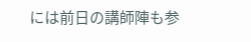には前日の講師陣も参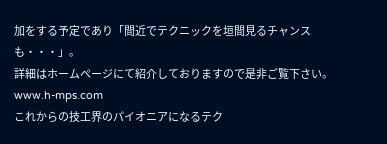加をする予定であり「間近でテクニックを垣間見るチャンスも・・・」。
詳細はホームページにて紹介しておりますので是非ご覧下さい。
www.h-mps.com
これからの技工界のパイオニアになるテク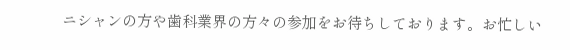ニシャンの方や歯科業界の方々の参加をお待ちしております。お忙しい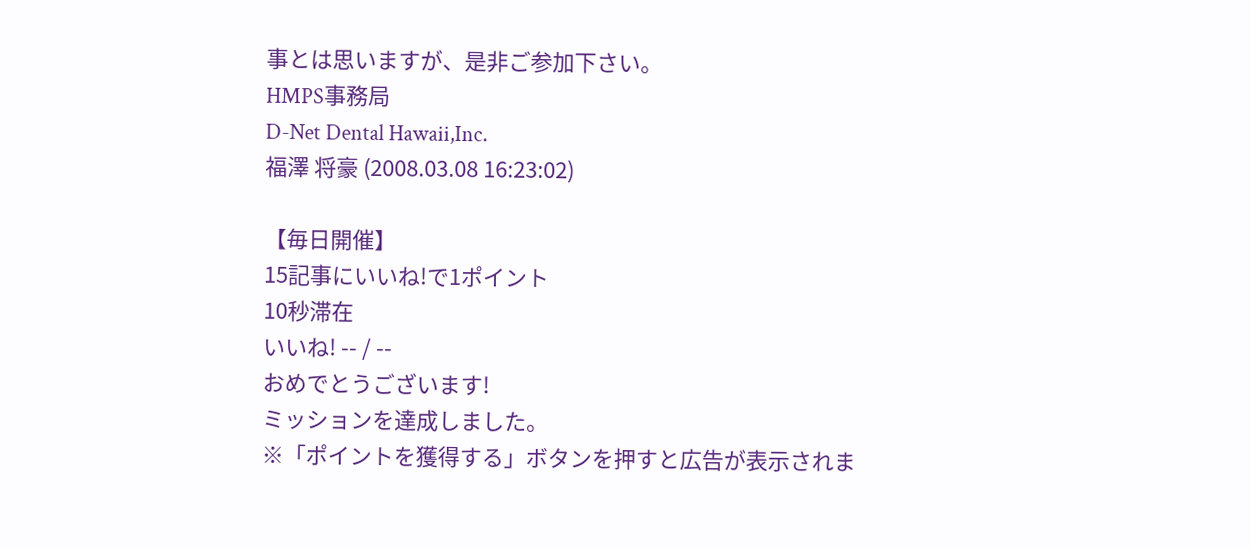事とは思いますが、是非ご参加下さい。
HMPS事務局
D-Net Dental Hawaii,Inc.
福澤 将豪 (2008.03.08 16:23:02)

【毎日開催】
15記事にいいね!で1ポイント
10秒滞在
いいね! -- / --
おめでとうございます!
ミッションを達成しました。
※「ポイントを獲得する」ボタンを押すと広告が表示されま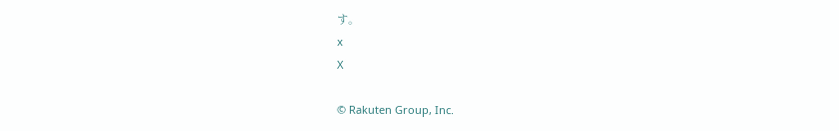す。
x
X

© Rakuten Group, Inc.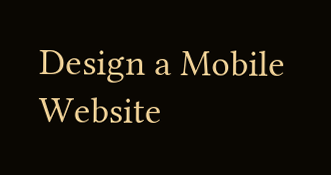Design a Mobile Website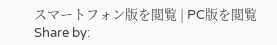スマートフォン版を閲覧 | PC版を閲覧
Share by: